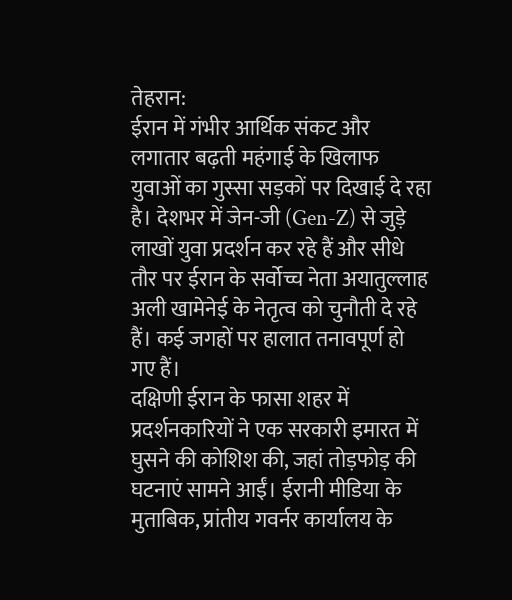तेहरान:
ईरान में गंभीर आर्थिक संकट और लगातार बढ़ती महंगाई के खिलाफ युवाओं का गुस्सा सड़कों पर दिखाई दे रहा है। देशभर में जेन-जी (Gen-Z) से जुड़े लाखों युवा प्रदर्शन कर रहे हैं और सीधे तौर पर ईरान के सर्वोच्च नेता अयातुल्लाह अली खामेनेई के नेतृत्व को चुनौती दे रहे हैं। कई जगहों पर हालात तनावपूर्ण हो गए हैं।
दक्षिणी ईरान के फासा शहर में प्रदर्शनकारियों ने एक सरकारी इमारत में घुसने की कोशिश की, जहां तोड़फोड़ की घटनाएं सामने आईं। ईरानी मीडिया के मुताबिक, प्रांतीय गवर्नर कार्यालय के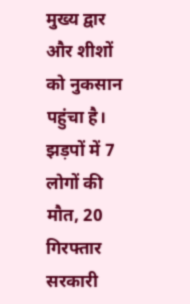मुख्य द्वार और शीशों को नुकसान पहुंचा है।
झड़पों में 7 लोगों की मौत, 20 गिरफ्तार
सरकारी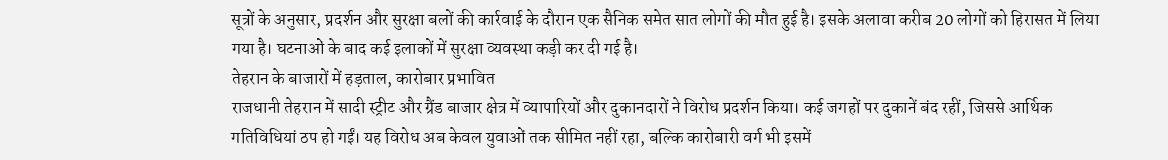सूत्रों के अनुसार, प्रदर्शन और सुरक्षा बलों की कार्रवाई के दौरान एक सैनिक समेत सात लोगों की मौत हुई है। इसके अलावा करीब 20 लोगों को हिरासत में लिया गया है। घटनाओं के बाद कई इलाकों में सुरक्षा व्यवस्था कड़ी कर दी गई है।
तेहरान के बाजारों में हड़ताल, कारोबार प्रभावित
राजधानी तेहरान में सादी स्ट्रीट और ग्रैंड बाजार क्षेत्र में व्यापारियों और दुकानदारों ने विरोध प्रदर्शन किया। कई जगहों पर दुकानें बंद रहीं, जिससे आर्थिक गतिविधियां ठप हो गईं। यह विरोध अब केवल युवाओं तक सीमित नहीं रहा, बल्कि कारोबारी वर्ग भी इसमें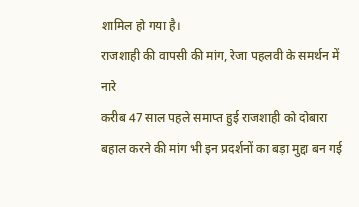शामिल हो गया है।
राजशाही की वापसी की मांग, रेजा पहलवी के समर्थन में नारे
करीब 47 साल पहले समाप्त हुई राजशाही को दोबारा बहाल करने की मांग भी इन प्रदर्शनों का बड़ा मुद्दा बन गई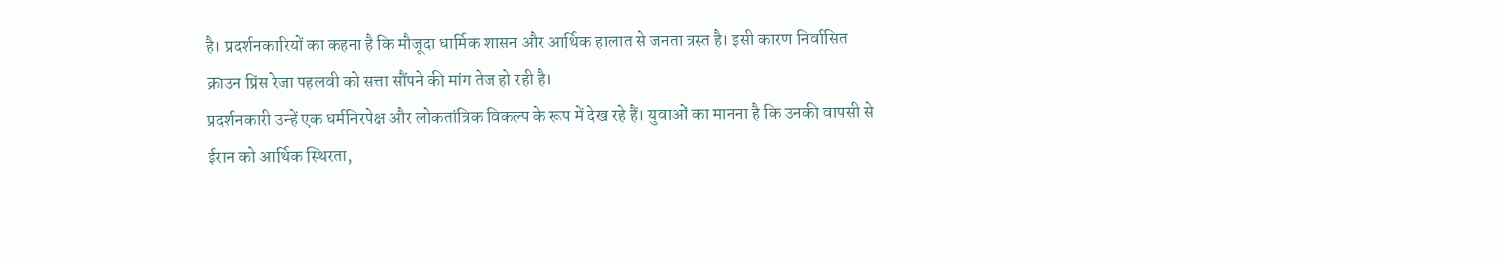है। प्रदर्शनकारियों का कहना है कि मौजूदा धार्मिक शासन और आर्थिक हालात से जनता त्रस्त है। इसी कारण निर्वासित क्राउन प्रिंस रेजा पहलवी को सत्ता सौंपने की मांग तेज हो रही है।
प्रदर्शनकारी उन्हें एक धर्मनिरपेक्ष और लोकतांत्रिक विकल्प के रूप में देख रहे हैं। युवाओं का मानना है कि उनकी वापसी से ईरान को आर्थिक स्थिरता,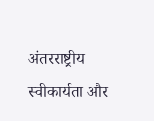अंतरराष्ट्रीय स्वीकार्यता और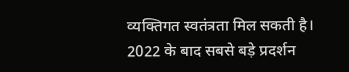व्यक्तिगत स्वतंत्रता मिल सकती है।
2022 के बाद सबसे बड़े प्रदर्शन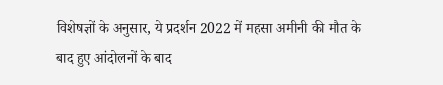विशेषज्ञों के अनुसार, ये प्रदर्शन 2022 में महसा अमीनी की मौत के बाद हुए आंदोलनों के बाद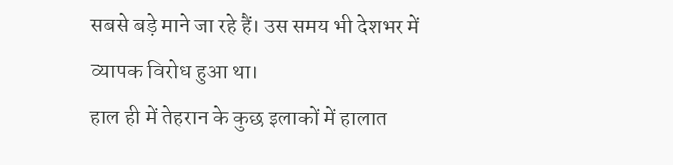सबसे बड़े माने जा रहे हैं। उस समय भी देशभर में व्यापक विरोध हुआ था।
हाल ही में तेहरान के कुछ इलाकों में हालात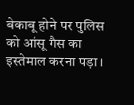बेकाबू होने पर पुलिस को आंसू गैस का इस्तेमाल करना पड़ा।